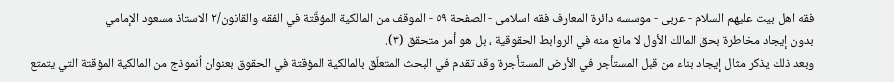فقه اهل بیت علیهم السلام - عربی - موسسه دائرة المعارف فقه اسلامی - الصفحة ٥٩ - الموقف من المالكية المؤقّتة في الفقه والقانون/٢ الاستاذ مسعود الإمامي
بدون إيجاد مخاطرة بحق المالك الأول لا مانع منه في الروابط الحقوقية ، بل هو أمر متحقق (٣).
وبعد ذلك يذكر مثال إيجاد بناء من قبل المستأجر في الأرض المستأجرة وقد تقدم في البحث المتعلّق بالمالكية المؤقتة في الحقوق بعنوان اُنموذج من المالكية المؤقتة التي يتمتع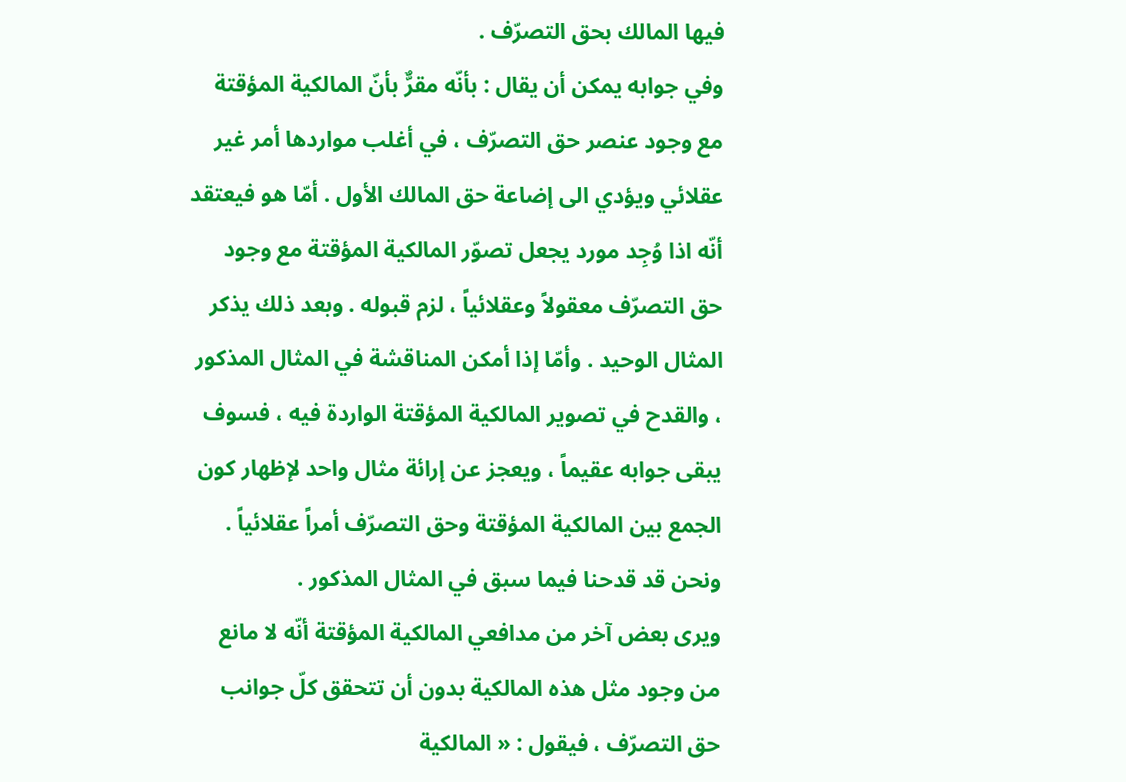فيها المالك بحق التصرّف .
وفي جوابه يمكن أن يقال : بأنّه مقرٌّ بأنّ المالكية المؤقتة مع وجود عنصر حق التصرّف ، في أغلب مواردها أمر غير عقلائي ويؤدي الى إضاعة حق المالك الأول . أمّا هو فيعتقد أنّه اذا وُجِد مورد يجعل تصوّر المالكية المؤقتة مع وجود حق التصرّف معقولاً وعقلائياً ، لزم قبوله . وبعد ذلك يذكر المثال الوحيد . وأمّا إذا أمكن المناقشة في المثال المذكور ، والقدح في تصوير المالكية المؤقتة الواردة فيه ، فسوف يبقى جوابه عقيماً ، ويعجز عن إرائة مثال واحد لإظهار كون الجمع بين المالكية المؤقتة وحق التصرّف أمراً عقلائياً . ونحن قد قدحنا فيما سبق في المثال المذكور .
ويرى بعض آخر من مدافعي المالكية المؤقتة أنّه لا مانع من وجود مثل هذه المالكية بدون أن تتحقق كلّ جوانب حق التصرّف ، فيقول : « المالكية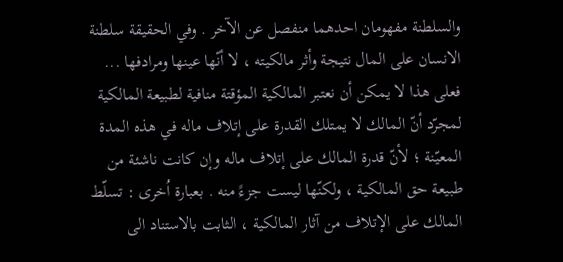والسلطنة مفهومان احدهما منفصل عن الآخر . وفي الحقيقة سلطنة الانسان على المال نتيجة وأثر مالكيته ، لا أنّها عينها ومرادفها ... فعلى هذا لا يمكن أن نعتبر المالكية المؤقتة منافية لطبيعة المالكية لمجرّد أنّ المالك لا يمتلك القدرة على إتلاف ماله في هذه المدة المعيّنة ؛ لأنّ قدرة المالك على إتلاف ماله وإن كانت ناشئة من طبيعة حق المالكية ، ولكنّها ليست جزءً منه . بعبارة اُخرى : تسلّط المالك على الإتلاف من آثار المالكية ، الثابت بالاستناد الى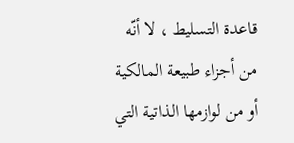قاعدة التسليط ، لا أنّه من أجزاء طبيعة المالكية أو من لوازمها الذاتية التي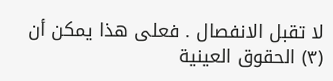لا تقبل الانفصال . فعلى هذا يمكن أن
(٣) الحقوق العينية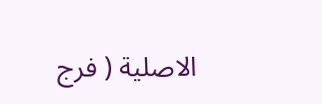الاصلية ( فرج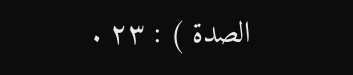الصدة ) : ٢٣ .